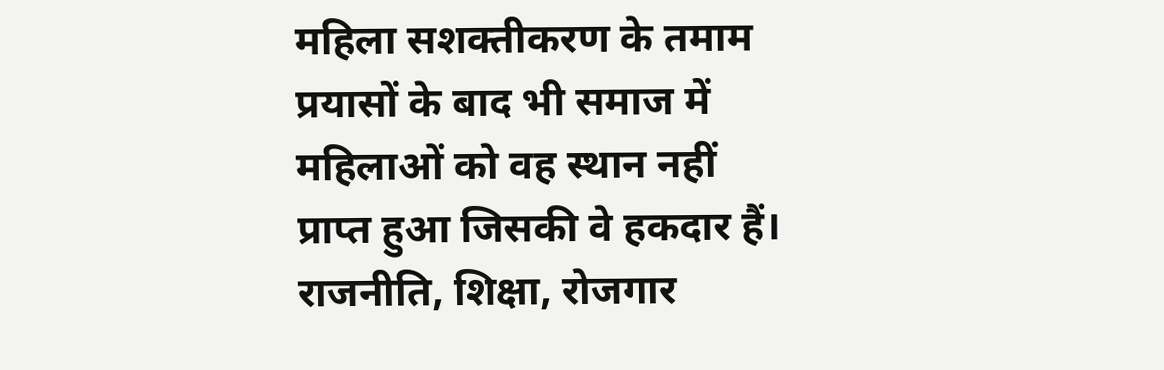महिला सशक्तीकरण के तमाम प्रयासों के बाद भी समाज में महिलाओं को वह स्थान नहीं प्राप्त हुआ जिसकी वे हकदार हैं। राजनीति, शिक्षा, रोजगार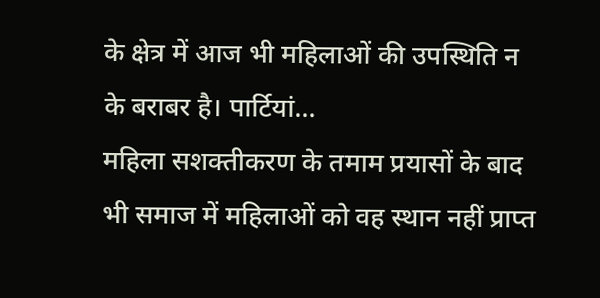के क्षेत्र में आज भी महिलाओं की उपस्थिति न के बराबर है। पार्टियां…
महिला सशक्तीकरण के तमाम प्रयासों के बाद भी समाज में महिलाओं को वह स्थान नहीं प्राप्त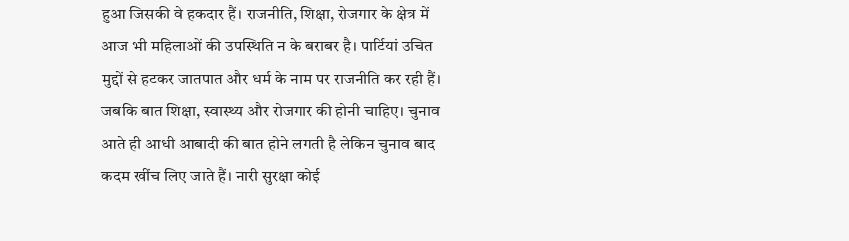हुआ जिसकी वे हकदार हैं। राजनीति, शिक्षा, रोजगार के क्षेत्र में आज भी महिलाओं की उपस्थिति न के बराबर है। पार्टियां उचित मुद्दों से हटकर जातपात और धर्म के नाम पर राजनीति कर रही हैं। जबकि बात शिक्षा, स्वास्थ्य और रोजगार की होनी चाहिए। चुनाव आते ही आधी आबादी की बात होने लगती है लेकिन चुनाव बाद कदम खींच लिए जाते हैं। नारी सुरक्षा कोई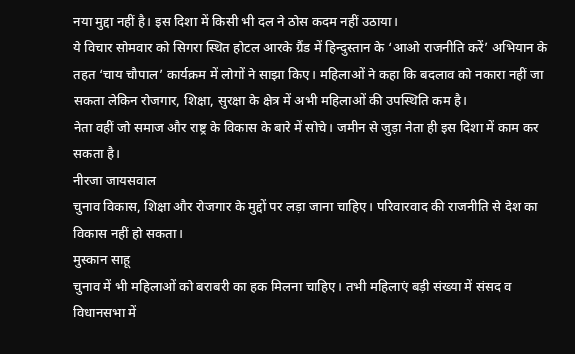नया मुद्दा नहीं है। इस दिशा में किसी भी दल ने ठोस कदम नहीं उठाया।
ये विचार सोमवार को सिगरा स्थित होटल आरके ग्रैंड में हिन्दुस्तान के ‘आओ राजनीति करें’ अभियान के तहत ‘चाय चौपाल’ कार्यक्रम में लोगों ने साझा किए। महिलाओं ने कहा कि बदलाव को नकारा नहीं जा सकता लेकिन रोजगार, शिक्षा, सुरक्षा के क्षेत्र में अभी महिलाओं की उपस्थिति कम है।
नेता वहीं जो समाज और राष्ट्र के विकास के बारे में सोचे। जमीन से जुड़ा नेता ही इस दिशा में काम कर सकता है।
नीरजा जायसवाल
चुनाव विकास, शिक्षा और रोजगार के मुद्दों पर लड़ा जाना चाहिए। परिवारवाद की राजनीति से देश का विकास नहीं हो सकता।
मुस्कान साहू
चुनाव में भी महिलाओं को बराबरी का हक मिलना चाहिए। तभी महिलाएं बड़ी संख्या में संसद व विधानसभा में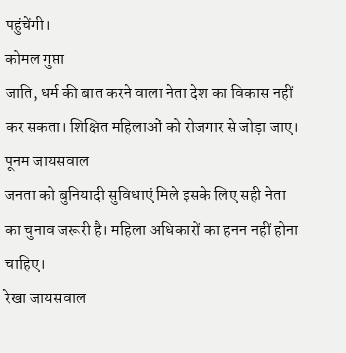पहुंचेंगी।
कोमल गुप्ता
जाति, धर्म की बात करने वाला नेता देश का विकास नहीं कर सकता। शिक्षित महिलाओं को रोजगार से जोड़ा जाए।
पूनम जायसवाल
जनता को बुनियादी सुविधाएं मिले इसके लिए सही नेता का चुनाव जरूरी है। महिला अधिकारों का हनन नहीं होना चाहिए।
रेखा जायसवाल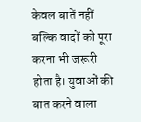केवल बातें नहीं बल्कि वादों को पूरा करना भी जरूरी होता है। युवाओं की बात करने वाला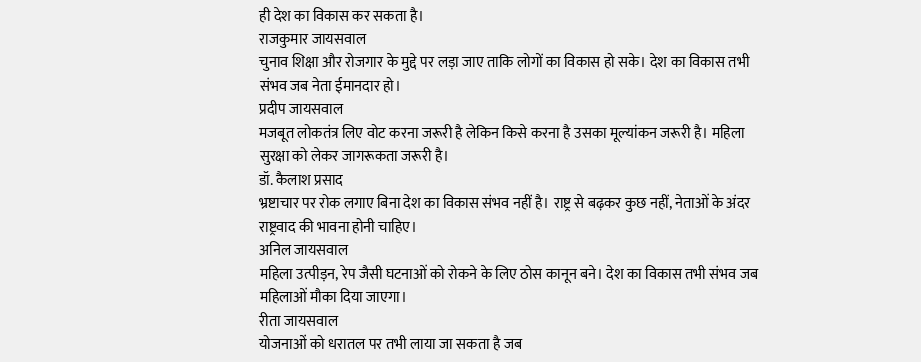ही देश का विकास कर सकता है।
राजकुमार जायसवाल
चुनाव शिक्षा और रोजगार के मुद्दे पर लड़ा जाए ताकि लोगों का विकास हो सके। देश का विकास तभी संभव जब नेता ईमानदार हो।
प्रदीप जायसवाल
मजबूत लोकतंत्र लिए वोट करना जरूरी है लेकिन किसे करना है उसका मूल्यांकन जरूरी है। महिला सुरक्षा को लेकर जागरूकता जरूरी है।
डॉ. कैलाश प्रसाद
भ्रष्टाचार पर रोक लगाए बिना देश का विकास संभव नहीं है। राष्ट्र से बढ़कर कुछ नहीं, नेताओं के अंदर राष्ट्रवाद की भावना होनी चाहिए।
अनिल जायसवाल
महिला उत्पीड़न, रेप जैसी घटनाओं को रोकने के लिए ठोस कानून बने। देश का विकास तभी संभव जब महिलाओं मौका दिया जाएगा।
रीता जायसवाल
योजनाओं को धरातल पर तभी लाया जा सकता है जब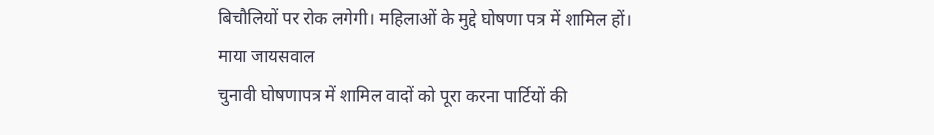बिचौलियों पर रोक लगेगी। महिलाओं के मुद्दे घोषणा पत्र में शामिल हों।
माया जायसवाल
चुनावी घोषणापत्र में शामिल वादों को पूरा करना पार्टियों की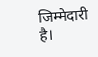जिम्मेदारी है।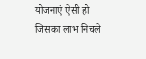योजनाएं ऐसी हो जिसका लाभ निचले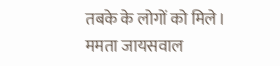तबके के लोगों को मिले।
ममता जायसवाल